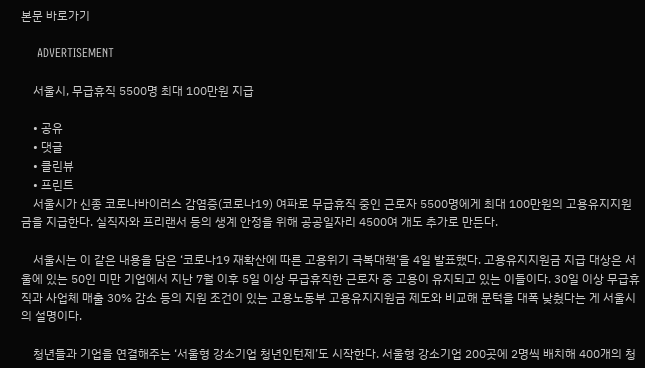본문 바로가기

    ADVERTISEMENT

    서울시, 무급휴직 5500명 최대 100만원 지급

    • 공유
    • 댓글
    • 클린뷰
    • 프린트
    서울시가 신종 코로나바이러스 감염증(코로나19) 여파로 무급휴직 중인 근로자 5500명에게 최대 100만원의 고용유지지원금을 지급한다. 실직자와 프리랜서 등의 생계 안정을 위해 공공일자리 4500여 개도 추가로 만든다.

    서울시는 이 같은 내용을 담은 ‘코로나19 재확산에 따른 고용위기 극복대책’을 4일 발표했다. 고용유지지원금 지급 대상은 서울에 있는 50인 미만 기업에서 지난 7월 이후 5일 이상 무급휴직한 근로자 중 고용이 유지되고 있는 이들이다. 30일 이상 무급휴직과 사업체 매출 30% 감소 등의 지원 조건이 있는 고용노동부 고용유지지원금 제도와 비교해 문턱을 대폭 낮췄다는 게 서울시의 설명이다.

    청년들과 기업을 연결해주는 ‘서울형 강소기업 청년인턴제’도 시작한다. 서울형 강소기업 200곳에 2명씩 배치해 400개의 청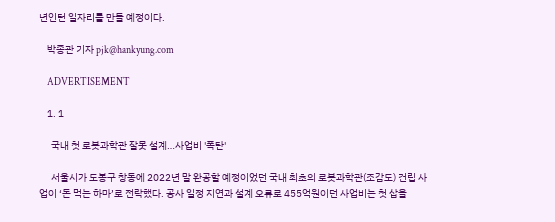년인턴 일자리를 만들 예정이다.

    박종관 기자 pjk@hankyung.com

    ADVERTISEMENT

    1. 1

      국내 첫 로봇과학관 잘못 설계…사업비 '폭탄'

      서울시가 도봉구 창동에 2022년 말 완공할 예정이었던 국내 최초의 로봇과학관(조감도) 건립 사업이 ‘돈 먹는 하마’로 전락했다. 공사 일정 지연과 설계 오류로 455억원이던 사업비는 첫 삽을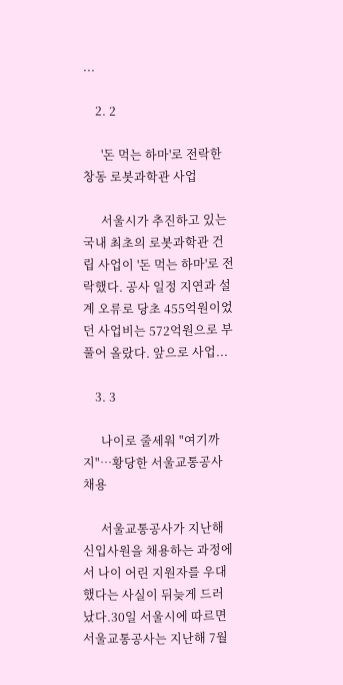...

    2. 2

      '돈 먹는 하마'로 전락한 창동 로봇과학관 사업

      서울시가 추진하고 있는 국내 최초의 로봇과학관 건립 사업이 '돈 먹는 하마'로 전락했다. 공사 일정 지연과 설계 오류로 당초 455억원이었던 사업비는 572억원으로 부풀어 올랐다. 앞으로 사업...

    3. 3

      나이로 줄세워 "여기까지"…황당한 서울교통공사 채용

      서울교통공사가 지난해 신입사원을 채용하는 과정에서 나이 어린 지원자를 우대했다는 사실이 뒤늦게 드러났다.30일 서울시에 따르면 서울교통공사는 지난해 7월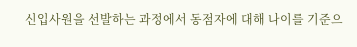신입사원을 선발하는 과정에서 동점자에 대해 나이를 기준으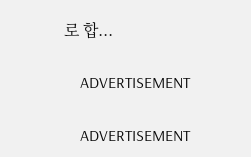로 합...

    ADVERTISEMENT

    ADVERTISEMENT